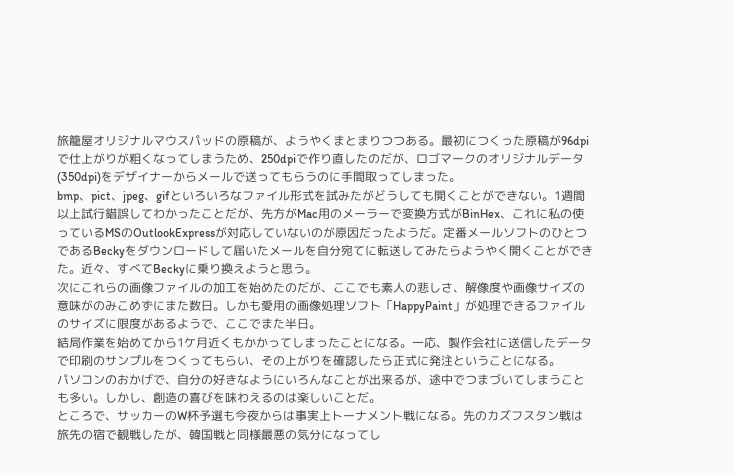旅籠屋オリジナルマウスパッドの原稿が、ようやくまとまりつつある。最初につくった原稿が96dpiで仕上がりが粗くなってしまうため、250dpiで作り直したのだが、ロゴマークのオリジナルデータ(350dpi)をデザイナーからメールで送ってもらうのに手間取ってしまった。
bmp、pict、jpeg、gifといろいろなファイル形式を試みたがどうしても開くことができない。1週間以上試行錯誤してわかったことだが、先方がMac用のメーラーで変換方式がBinHex、これに私の使っているMSのOutlookExpressが対応していないのが原因だったようだ。定番メールソフトのひとつであるBeckyをダウンロードして届いたメールを自分宛てに転送してみたらようやく開くことができた。近々、すべてBeckyに乗り換えようと思う。
次にこれらの画像ファイルの加工を始めたのだが、ここでも素人の悲しさ、解像度や画像サイズの意味がのみこめずにまた数日。しかも愛用の画像処理ソフト「HappyPaint」が処理できるファイルのサイズに限度があるようで、ここでまた半日。
結局作業を始めてから1ケ月近くもかかってしまったことになる。一応、製作会社に送信したデータで印刷のサンプルをつくってもらい、その上がりを確認したら正式に発注ということになる。
パソコンのおかげで、自分の好きなようにいろんなことが出来るが、途中でつまづいてしまうことも多い。しかし、創造の喜びを味わえるのは楽しいことだ。
ところで、サッカーのW杯予選も今夜からは事実上トーナメント戦になる。先のカズフスタン戦は旅先の宿で観戦したが、韓国戦と同様最悪の気分になってし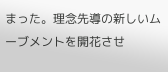まった。理念先導の新しいムーブメントを開花させ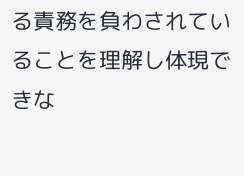る責務を負わされていることを理解し体現できな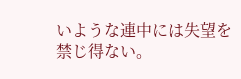いような連中には失望を禁じ得ない。